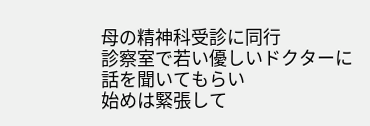母の精神科受診に同行
診察室で若い優しいドクターに
話を聞いてもらい
始めは緊張して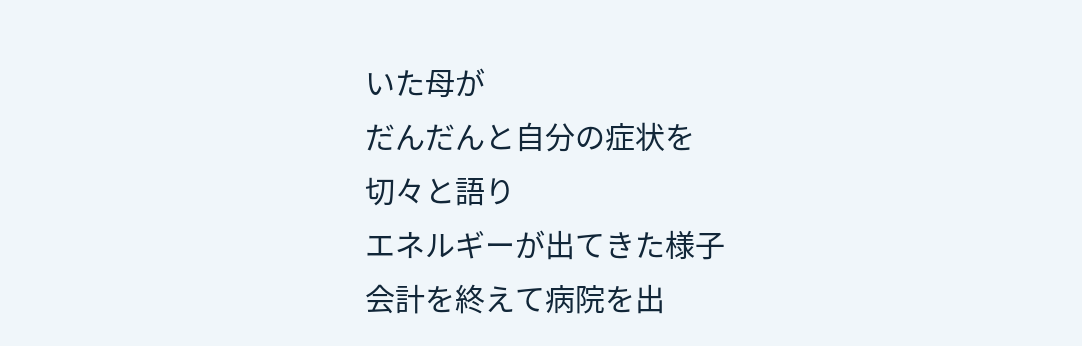いた母が
だんだんと自分の症状を
切々と語り
エネルギーが出てきた様子
会計を終えて病院を出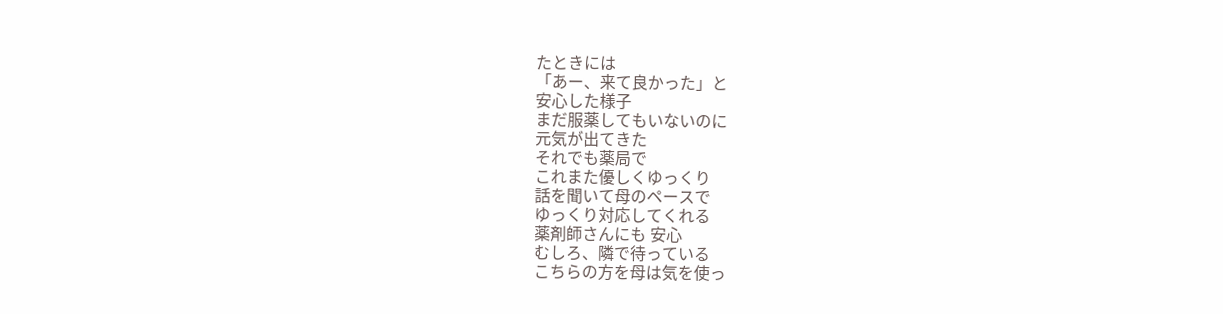たときには
「あー、来て良かった」と
安心した様子
まだ服薬してもいないのに
元気が出てきた
それでも薬局で
これまた優しくゆっくり
話を聞いて母のペースで
ゆっくり対応してくれる
薬剤師さんにも 安心
むしろ、隣で待っている
こちらの方を母は気を使っ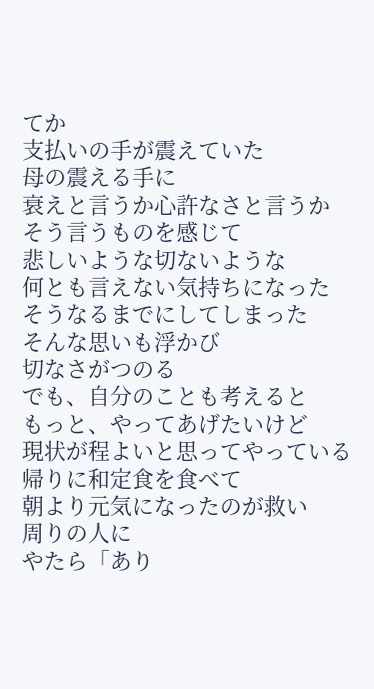てか
支払いの手が震えていた
母の震える手に
衰えと言うか心許なさと言うか
そう言うものを感じて
悲しいような切ないような
何とも言えない気持ちになった
そうなるまでにしてしまった
そんな思いも浮かび
切なさがつのる
でも、自分のことも考えると
もっと、やってあげたいけど
現状が程よいと思ってやっている
帰りに和定食を食べて
朝より元気になったのが救い
周りの人に
やたら「あり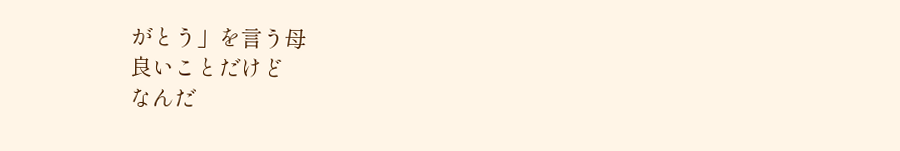がとう」を言う母
良いことだけど
なんだ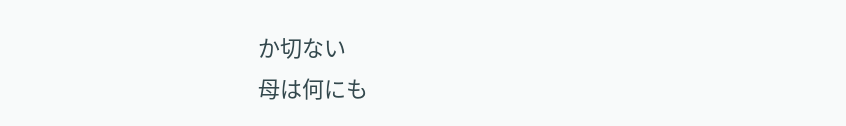か切ない
母は何にも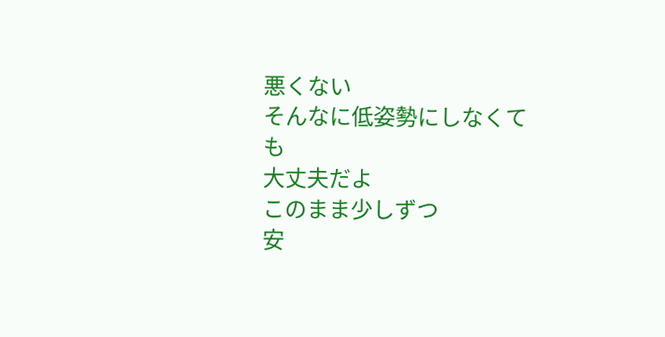悪くない
そんなに低姿勢にしなくても
大丈夫だよ
このまま少しずつ
安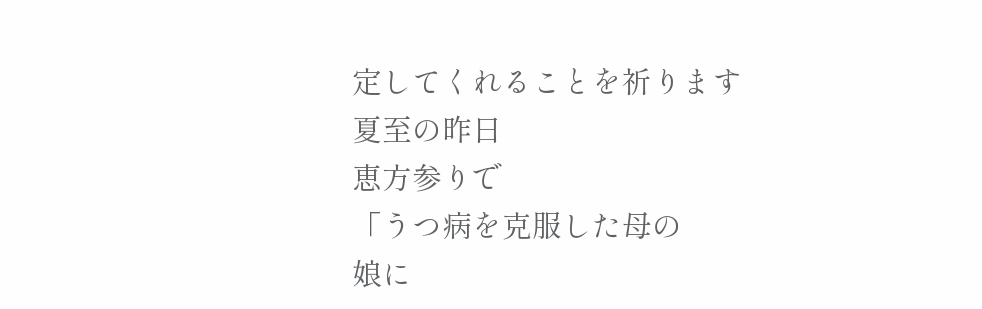定してくれることを祈ります
夏至の昨日
恵方参りで
「うつ病を克服した母の
娘に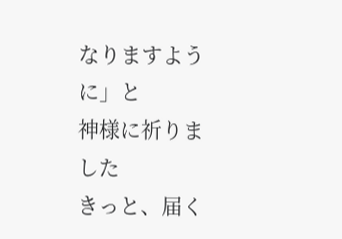なりますように」と
神様に祈りました
きっと、届く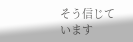そう信じています